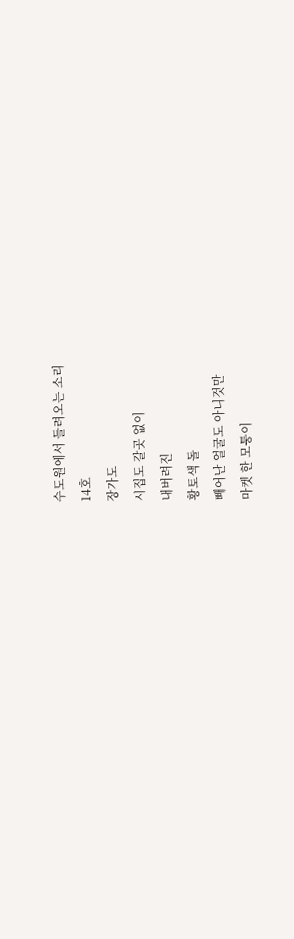수도원에서 들려오는 소리
14호
장가도
시집도 갈곳 없이
내버려진
황토색 돌
빼어난 얼굴도 아니것만
마켓 한 모퉁이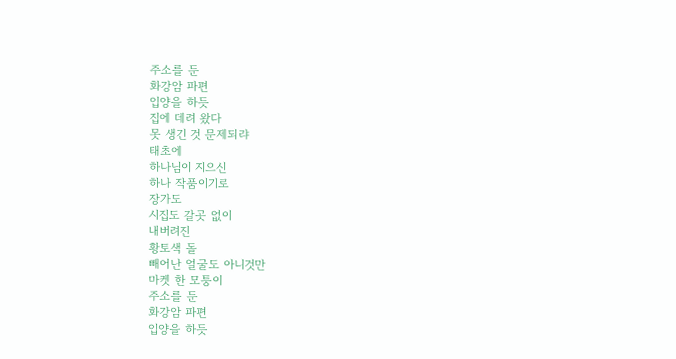주소를 둔
화강암 파편
입양을 하듯
집에 데려 왔다
못 생긴 것 문제되랴
태초에
하나님이 지으신
하나 작품이기로
장가도
시집도 갈곳 없이
내버려진
황토색 돌
빼어난 얼굴도 아니것만
마켓 한 모퉁이
주소를 둔
화강암 파편
입양을 하듯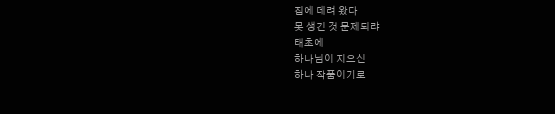집에 데려 왔다
못 생긴 것 문제되랴
태초에
하나님이 지으신
하나 작품이기로